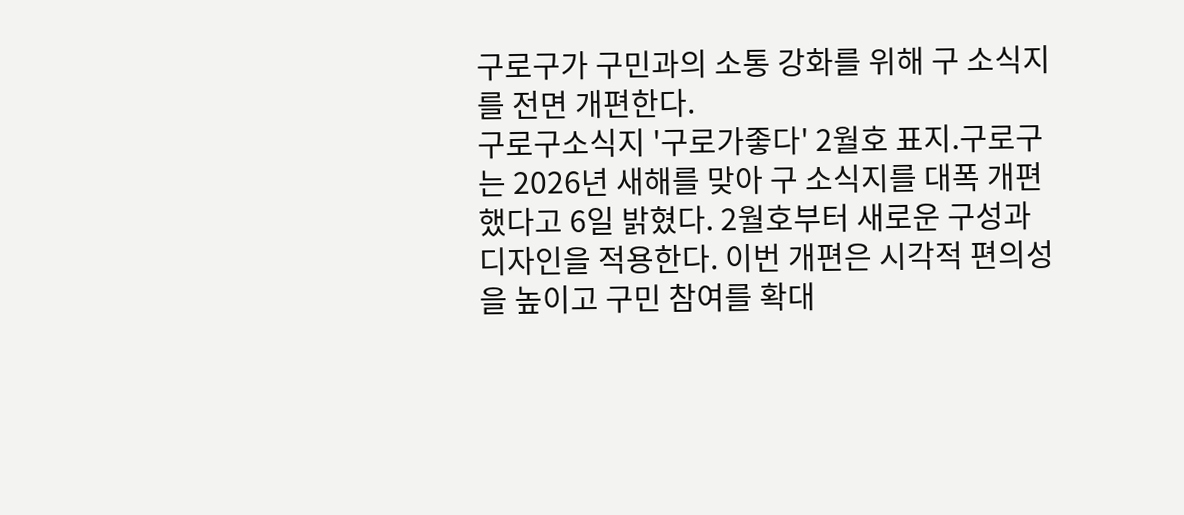구로구가 구민과의 소통 강화를 위해 구 소식지를 전면 개편한다.
구로구소식지 '구로가좋다' 2월호 표지.구로구는 2026년 새해를 맞아 구 소식지를 대폭 개편했다고 6일 밝혔다. 2월호부터 새로운 구성과 디자인을 적용한다. 이번 개편은 시각적 편의성을 높이고 구민 참여를 확대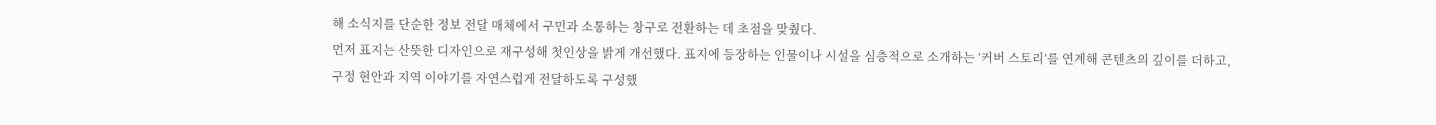해 소식지를 단순한 정보 전달 매체에서 구민과 소통하는 창구로 전환하는 데 초점을 맞췄다.
먼저 표지는 산뜻한 디자인으로 재구성해 첫인상을 밝게 개선했다. 표지에 등장하는 인물이나 시설을 심층적으로 소개하는 ‘커버 스토리’를 연계해 콘텐츠의 깊이를 더하고, 구정 현안과 지역 이야기를 자연스럽게 전달하도록 구성했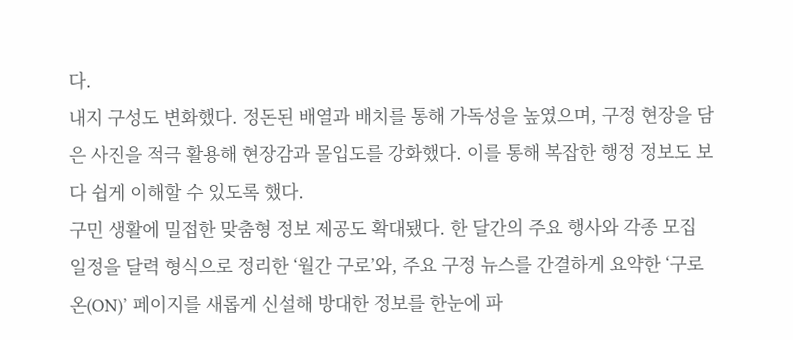다.
내지 구성도 변화했다. 정돈된 배열과 배치를 통해 가독성을 높였으며, 구정 현장을 담은 사진을 적극 활용해 현장감과 몰입도를 강화했다. 이를 통해 복잡한 행정 정보도 보다 쉽게 이해할 수 있도록 했다.
구민 생활에 밀접한 맞춤형 정보 제공도 확대됐다. 한 달간의 주요 행사와 각종 모집 일정을 달력 형식으로 정리한 ‘월간 구로’와, 주요 구정 뉴스를 간결하게 요약한 ‘구로 온(ON)’ 페이지를 새롭게 신설해 방대한 정보를 한눈에 파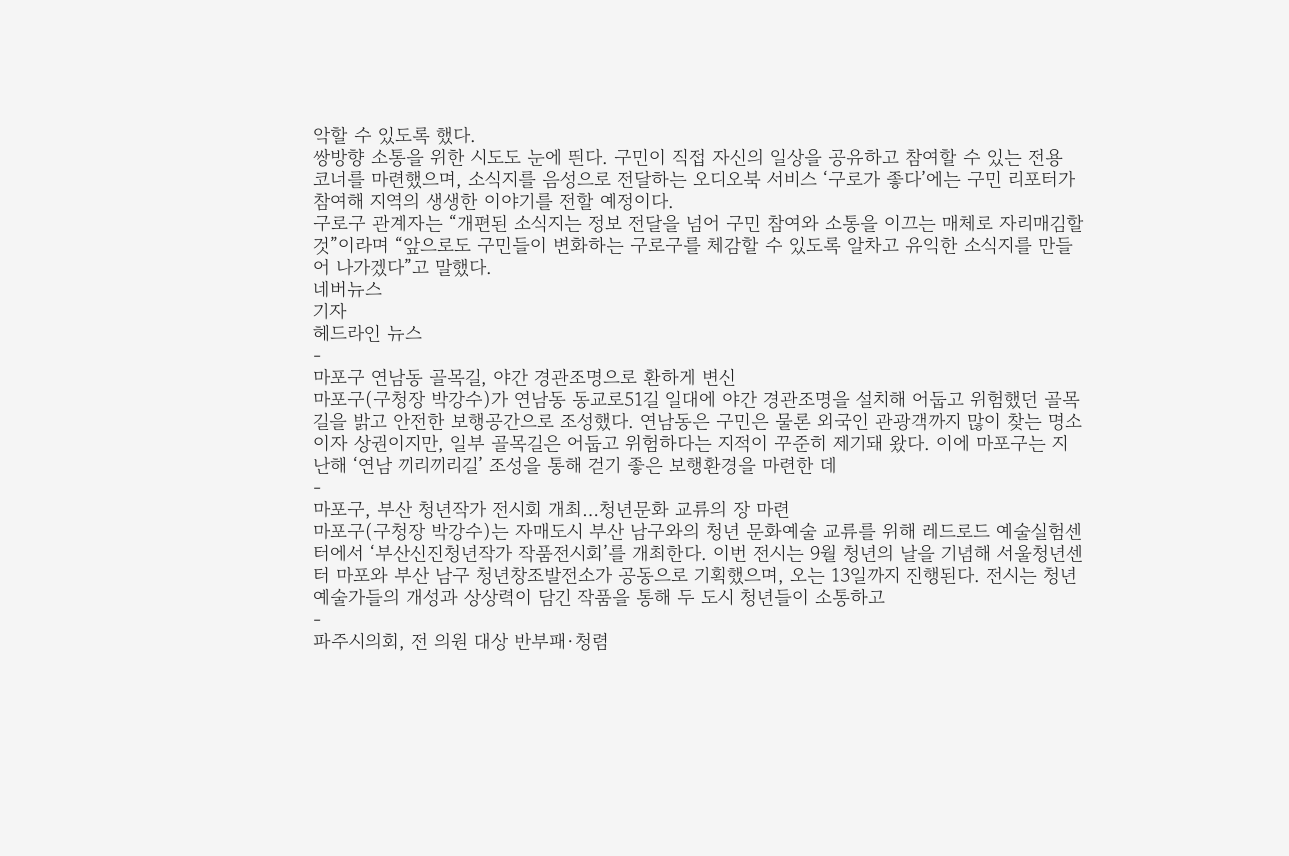악할 수 있도록 했다.
쌍방향 소통을 위한 시도도 눈에 띈다. 구민이 직접 자신의 일상을 공유하고 참여할 수 있는 전용 코너를 마련했으며, 소식지를 음성으로 전달하는 오디오북 서비스 ‘구로가 좋다’에는 구민 리포터가 참여해 지역의 생생한 이야기를 전할 예정이다.
구로구 관계자는 “개편된 소식지는 정보 전달을 넘어 구민 참여와 소통을 이끄는 매체로 자리매김할 것”이라며 “앞으로도 구민들이 변화하는 구로구를 체감할 수 있도록 알차고 유익한 소식지를 만들어 나가겠다”고 말했다.
네버뉴스
기자
헤드라인 뉴스
-
마포구 연남동 골목길, 야간 경관조명으로 환하게 변신
마포구(구청장 박강수)가 연남동 동교로51길 일대에 야간 경관조명을 설치해 어둡고 위험했던 골목길을 밝고 안전한 보행공간으로 조성했다. 연남동은 구민은 물론 외국인 관광객까지 많이 찾는 명소이자 상권이지만, 일부 골목길은 어둡고 위험하다는 지적이 꾸준히 제기돼 왔다. 이에 마포구는 지난해 ‘연남 끼리끼리길’ 조성을 통해 걷기 좋은 보행환경을 마련한 데
-
마포구, 부산 청년작가 전시회 개최…청년문화 교류의 장 마련
마포구(구청장 박강수)는 자매도시 부산 남구와의 청년 문화예술 교류를 위해 레드로드 예술실험센터에서 ‘부산신진청년작가 작품전시회’를 개최한다. 이번 전시는 9월 청년의 날을 기념해 서울청년센터 마포와 부산 남구 청년창조발전소가 공동으로 기획했으며, 오는 13일까지 진행된다. 전시는 청년예술가들의 개성과 상상력이 담긴 작품을 통해 두 도시 청년들이 소통하고
-
파주시의회, 전 의원 대상 반부패·청렴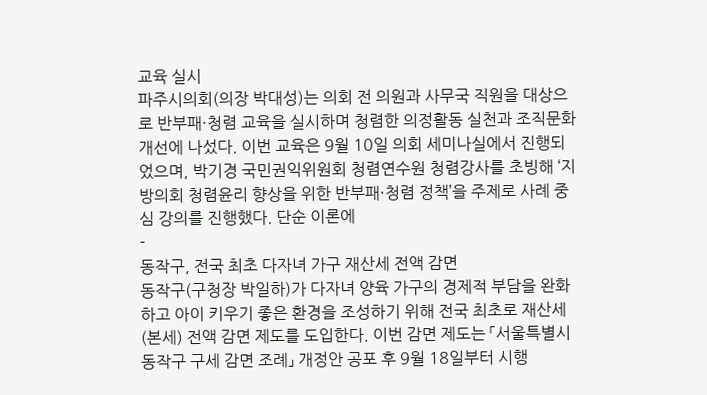교육 실시
파주시의회(의장 박대성)는 의회 전 의원과 사무국 직원을 대상으로 반부패·청렴 교육을 실시하며 청렴한 의정활동 실천과 조직문화 개선에 나섰다. 이번 교육은 9월 10일 의회 세미나실에서 진행되었으며, 박기경 국민권익위원회 청렴연수원 청렴강사를 초빙해 ‘지방의회 청렴윤리 향상을 위한 반부패·청렴 정책’을 주제로 사례 중심 강의를 진행했다. 단순 이론에
-
동작구, 전국 최초 다자녀 가구 재산세 전액 감면
동작구(구청장 박일하)가 다자녀 양육 가구의 경제적 부담을 완화하고 아이 키우기 좋은 환경을 조성하기 위해 전국 최초로 재산세(본세) 전액 감면 제도를 도입한다. 이번 감면 제도는 「서울특별시 동작구 구세 감면 조례」 개정안 공포 후 9월 18일부터 시행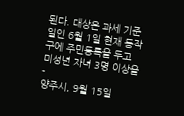된다. 대상은 과세 기준일인 6월 1일 현재 동작구에 주민등록을 두고 미성년 자녀 3명 이상을
-
양주시, 9월 15일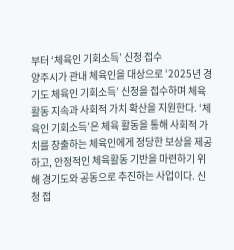부터 ‘체육인 기회소득’ 신청 접수
양주시가 관내 체육인을 대상으로 ‘2025년 경기도 체육인 기회소득’ 신청을 접수하며 체육활동 지속과 사회적 가치 확산을 지원한다. ‘체육인 기회소득’은 체육 활동을 통해 사회적 가치를 창출하는 체육인에게 정당한 보상을 제공하고, 안정적인 체육활동 기반을 마련하기 위해 경기도와 공동으로 추진하는 사업이다. 신청 접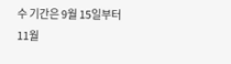수 기간은 9월 15일부터 11월